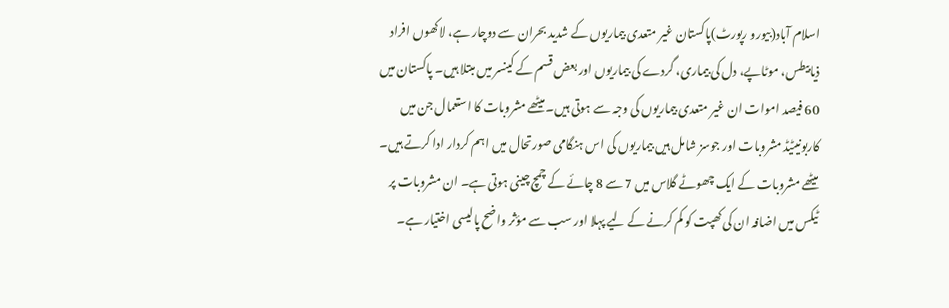اسلام آباد(بیورو رپورٹ)پاکستان غیر متعدی بیماریوں کے شدید بحران سے دوچار ہے، لاکھوں افراد ذیابیطس، موٹاپے، دل کی بیماری، گردے کی بیماریوں اور بعض قسم کے کینسر میں مبتلا ہیں۔ پاکستان میں 60 فیصد اموات ان غیر متعدی بیماریوں کی وجہ سے ہوتی ہیں۔ میٹھے مشروبات کا استعمال جن میں کاربونیٹیڈ مشروبات اور جوسز شامل ہیں بیماریوں کی اس ہنگامی صورتحال میں اہم کردار ادا کرتے ہیں۔ میٹھے مشروبات کے ایک چھوٹے گلاس میں 7 سے 8 چائے کے چمچ چینی ہوتی ہے۔ ان مشروبات پر ٹیکس میں اضافہ ان کی کھپت کو کم کرنے کے لیے پہلا اور سب سے مؤثر واضح پالیسی اختیار ہے۔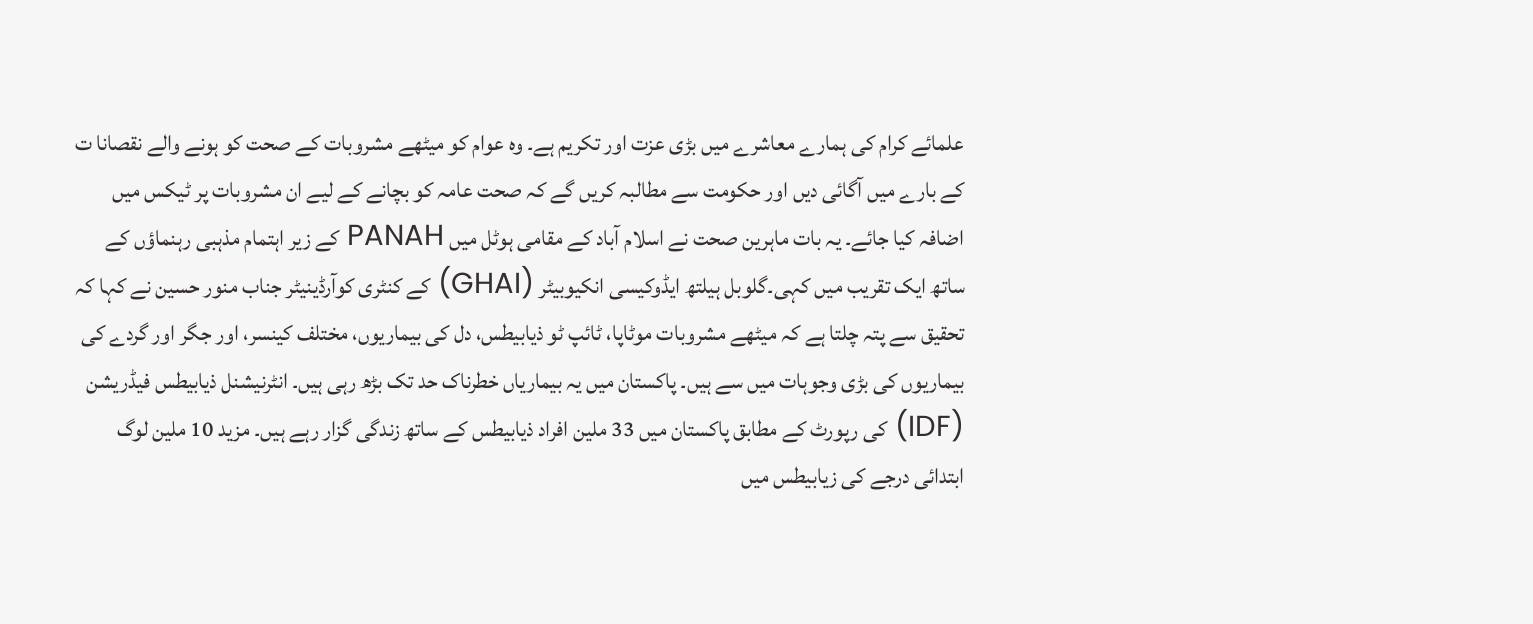علمائے کرام کی ہمارے معاشرے میں بڑی عزت اور تکریم ہے۔ وہ عوام کو میٹھے مشروبات کے صحت کو ہونے والے نقصانا ت کے بارے میں آگائی دیں اور حکومت سے مطالبہ کریں گے کہ صحت عامہ کو بچانے کے لیے ان مشروبات پر ٹیکس میں اضافہ کیا جائے۔ یہ بات ماہرین صحت نے اسلام آباد کے مقامی ہوٹل میں PANAH کے زیر اہتمام مذہبی رہنماؤں کے ساتھ ایک تقریب میں کہی۔گلوبل ہیلتھ ایڈوکیسی انکیوبیٹر (GHAI) کے کنٹری کوآرڈینیٹر جناب منور حسین نے کہا کہ تحقیق سے پتہ چلتا ہے کہ میٹھے مشروبات موٹاپا، ٹائپ ٹو ذیابیطس، دل کی بیماریوں، مختلف کینسر، اور جگر اور گردے کی بیماریوں کی بڑی وجوہات میں سے ہیں۔ پاکستان میں یہ بیماریاں خطرناک حد تک بڑھ رہی ہیں۔ انٹرنیشنل ذیابیطس فیڈریشن (IDF) کی رپورٹ کے مطابق پاکستان میں 33 ملین افراد ذیابیطس کے ساتھ زندگی گزار رہے ہیں۔ مزید 10 ملین لوگ ابتدائی درجے کی زیابیطس میں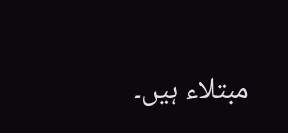مبتلاء ہیں۔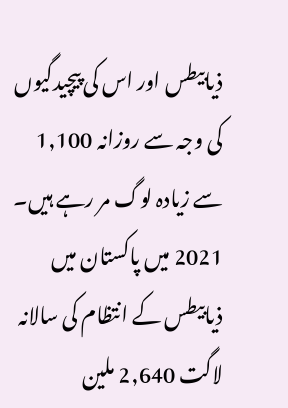ذیابیطس اور اس کی پیچیدگیوں کی وجہ سے روزانہ 1,100 سے زیادہ لوگ مر رہے ہیں۔ 2021 میں پاکستان میں ذیابیطس کے انتظام کی سالانہ لاگت 2,640 ملین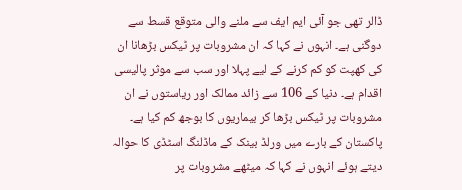ڈالر تھی جو آئی ایم ایف سے ملنے والی متوقع قسط سے دوگنی ہے۔ انہوں نے کہا کہ ان مشروبات پر ٹیکس بڑھانا ان کی کھپت کو کم کرنے کے لیے پہلا اور سب سے موثر پالیسی اقدام ہے۔ دنیا کے 106 سے زائد ممالک اور ریاستوں نے ان مشروبات پر ٹیکس بڑھا کر بیماریوں کا بوجھ کم کیا ہے۔ پاکستان کے بارے میں ورلڈ بینک کے ماڈلنگ اسٹڈی کا حوالہ دیتے ہوئے انہوں نے کہا کہ میٹھے مشروبات پر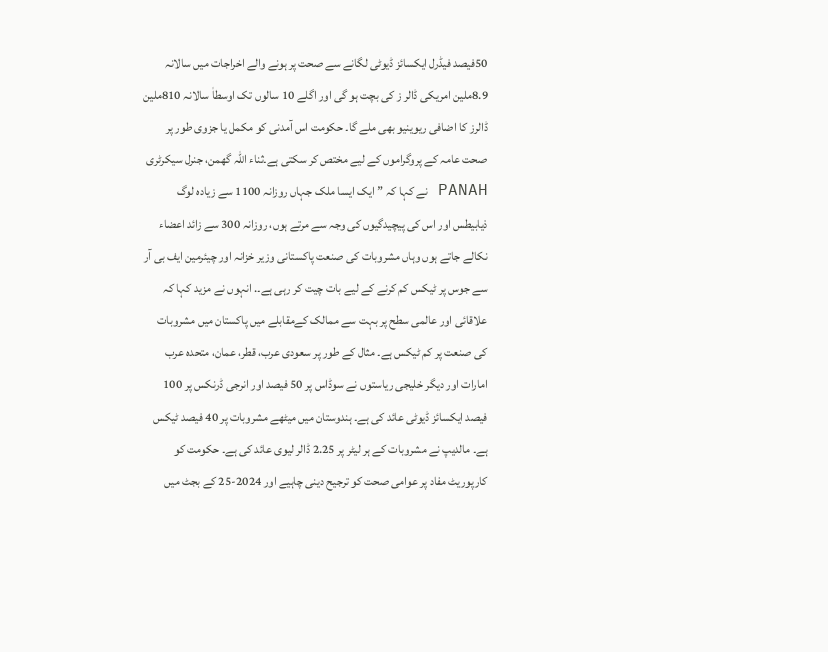50فیصد فیڈرل ایکسائز ڈیوٹی لگانے سے صحت پر ہونے والے اخراجات میں سالانہ 8.9ملین امریکی ڈالر ز کی بچت ہو گی اور اگلے 10 سالوں تک اوسطاٰ سالانہ 810ملین ڈالرز کا اضافی ریوینیو بھی ملے گا۔ حکومت اس آمدنی کو مکمل یا جزوی طور پر صحت عامہ کے پروگراموں کے لیے مختص کر سکتی ہے۔ثناء اللہ گھمن، جنرل سیکرٹری PANAH نے کہا کہ ”ایک ایسا ملک جہاں روزانہ 1100 سے زیادہ لوگ ذیابیطس اور اس کی پیچیدگیوں کی وجہ سے مرتے ہوں، روزانہ 300 سے زائد اعضاء نکالے جاتے ہوں وہاں مشروبات کی صنعت پاکستانی وزیر خزانہ اور چیئرمین ایف بی آر سے جوس پر ٹیکس کم کرنے کے لیے بات چیت کر رہی ہے۔. انہوں نے مزید کہا کہ علاقائی اور عالمی سطح پر بہت سے ممالک کےمقابلے میں پاکستان میں مشروبات کی صنعت پر کم ٹیکس ہے۔ مثال کے طور پر سعودی عرب، قطر، عمان، متحدہ عرب امارات اور دیگر خلیجی ریاستوں نے سوڈاس پر 50 فیصد اور انرجی ڈرنکس پر 100 فیصد ایکسائز ڈیوٹی عائد کی ہے۔ ہندوستان میں میٹھے مشروبات پر 40 فیصد ٹیکس ہے۔ مالدیپ نے مشروبات کے ہر لیٹر پر 2.25 ڈالر لیوی عائد کی ہے۔ حکومت کو کارپوریٹ مفاد پر عوامی صحت کو ترجیح دینی چاہیے اور 2024-25 کے بجٹ میں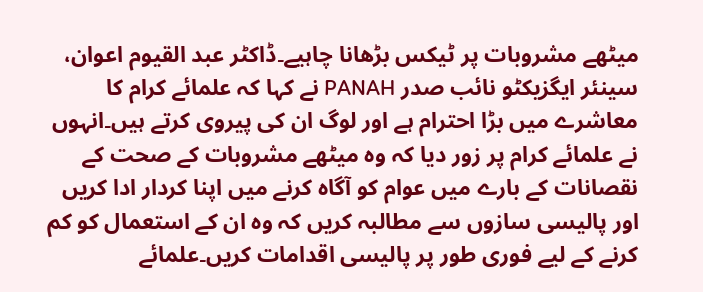میٹھے مشروبات پر ٹیکس بڑھانا چاہیے۔ڈاکٹر عبد القیوم اعوان، سینئر ایگزیکٹو نائب صدر PANAH نے کہا کہ علمائے کرام کا معاشرے میں بڑا احترام ہے اور لوگ ان کی پیروی کرتے ہیں۔انہوں نے علمائے کرام پر زور دیا کہ وہ میٹھے مشروبات کے صحت کے نقصانات کے بارے میں عوام کو آگاہ کرنے میں اپنا کردار ادا کریں اور پالیسی سازوں سے مطالبہ کریں کہ وہ ان کے استعمال کو کم کرنے کے لیے فوری طور پر پالیسی اقدامات کریں۔علمائے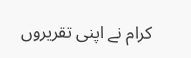کرام نے اپنی تقریروں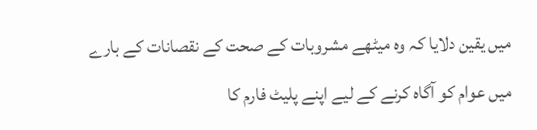میں یقین دلایا کہ وہ میٹھے مشروبات کے صحت کے نقصانات کے بارے میں عوام کو آگاہ کرنے کے لیے اپنے پلیٹ فارم کا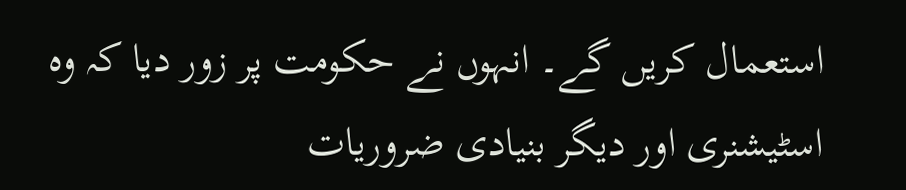استعمال کریں گے۔ انہوں نے حکومت پر زور دیا کہ وہ اسٹیشنری اور دیگر بنیادی ضروریات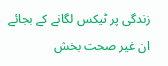زندگی پر ٹیکس لگانے کے بجائے ان غیر صحت بخش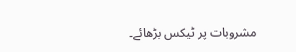مشروبات پر ٹیکس بڑھائے۔